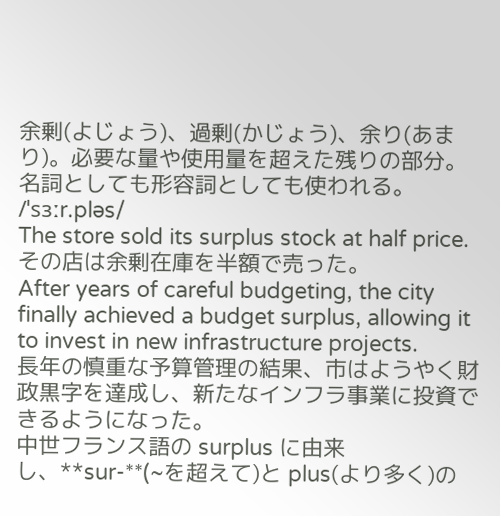余剰(よじょう)、過剰(かじょう)、余り(あまり)。必要な量や使用量を超えた残りの部分。名詞としても形容詞としても使われる。
/ˈsɜːr.pləs/
The store sold its surplus stock at half price.
その店は余剰在庫を半額で売った。
After years of careful budgeting, the city finally achieved a budget surplus, allowing it to invest in new infrastructure projects.
長年の慎重な予算管理の結果、市はようやく財政黒字を達成し、新たなインフラ事業に投資できるようになった。
中世フランス語の surplus に由来し、**sur-**(~を超えて)と plus(より多く)の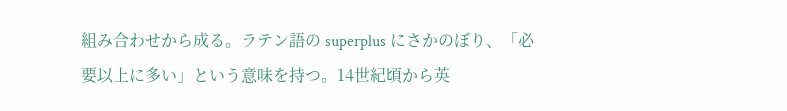組み合わせから成る。ラテン語の superplus にさかのぼり、「必要以上に多い」という意味を持つ。14世紀頃から英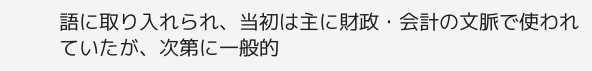語に取り入れられ、当初は主に財政・会計の文脈で使われていたが、次第に一般的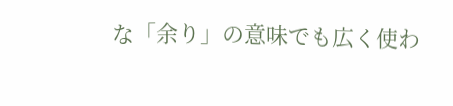な「余り」の意味でも広く使わ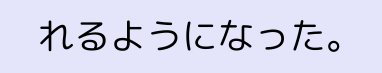れるようになった。